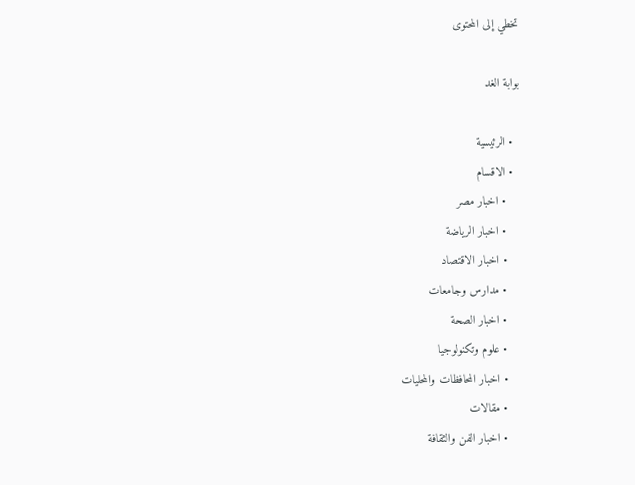تخطي إلى المحتوى

بوابة الغد

  • الرئيسية
  • الاقسام
    • اخبار مصر
    • اخبار الرياضة
    • اخبار الاقتصاد
    • مدارس وجامعات
    • اخبار الصحة
    • علوم وتكنولوجيا
    • اخبار المحافظات والمحليات
    • مقالات
    • اخبار الفن والثقافة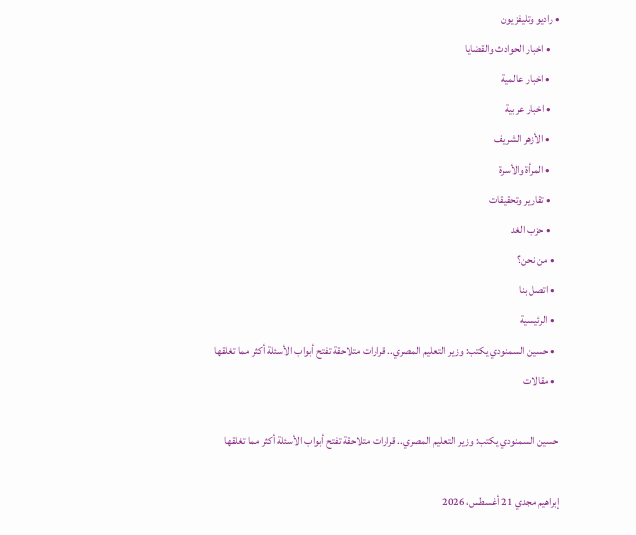• راديو وتليفزيون
    • اخبار الحوادث والقضايا
    • اخبار عالمية
    • اخبار عربية
    • الأزهر الشريف
    • المرأة والأسرة
    • تقارير وتحقيقات
    • حزب الغد
  • من نحن؟
  • اتصل بنا
  • الرئيسية
  • حسين السمنودي يكتب: وزير التعليم المصري.. قرارات متلاحقة تفتح أبواب الأسئلة أكثر مما تغلقها
  • مقالات

حسين السمنودي يكتب: وزير التعليم المصري.. قرارات متلاحقة تفتح أبواب الأسئلة أكثر مما تغلقها

إبراهيم مجدي 21 أغسطس، 2026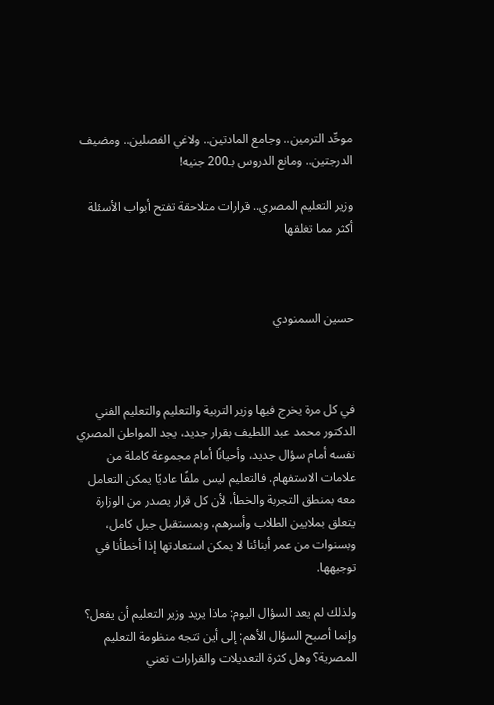موحِّد الترمين.. وجامع المادتين.. ولاغي الفصلين.. ومضيف الدرجتين.. ومانع الدروس بـ200 جنيه!

وزير التعليم المصري.. قرارات متلاحقة تفتح أبواب الأسئلة أكثر مما تغلقها



حسين السمنودي



في كل مرة يخرج فيها وزير التربية والتعليم والتعليم الفني الدكتور محمد عبد اللطيف بقرار جديد، يجد المواطن المصري نفسه أمام سؤال جديد، وأحيانًا أمام مجموعة كاملة من علامات الاستفهام. فالتعليم ليس ملفًا عاديًا يمكن التعامل معه بمنطق التجربة والخطأ، لأن كل قرار يصدر من الوزارة يتعلق بملايين الطلاب وأسرهم، وبمستقبل جيل كامل، وبسنوات من عمر أبنائنا لا يمكن استعادتها إذا أخطأنا في توجيهها.

ولذلك لم يعد السؤال اليوم: ماذا يريد وزير التعليم أن يفعل؟ وإنما أصبح السؤال الأهم: إلى أين تتجه منظومة التعليم المصرية؟ وهل كثرة التعديلات والقرارات تعني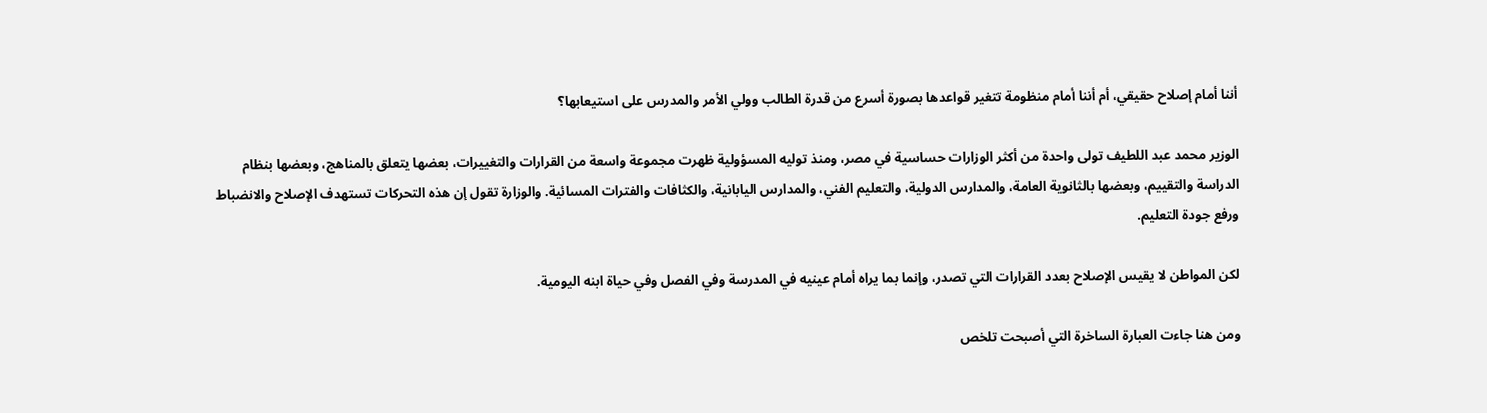أننا أمام إصلاح حقيقي، أم أننا أمام منظومة تتغير قواعدها بصورة أسرع من قدرة الطالب وولي الأمر والمدرس على استيعابها؟

الوزير محمد عبد اللطيف تولى واحدة من أكثر الوزارات حساسية في مصر، ومنذ توليه المسؤولية ظهرت مجموعة واسعة من القرارات والتغييرات، بعضها يتعلق بالمناهج، وبعضها بنظام الدراسة والتقييم، وبعضها بالثانوية العامة، والمدارس الدولية، والتعليم الفني، والمدارس اليابانية، والكثافات والفترات المسائية. والوزارة تقول إن هذه التحركات تستهدف الإصلاح والانضباط ورفع جودة التعليم.

لكن المواطن لا يقيس الإصلاح بعدد القرارات التي تصدر، وإنما بما يراه أمام عينيه في المدرسة وفي الفصل وفي حياة ابنه اليومية.

ومن هنا جاءت العبارة الساخرة التي أصبحت تلخص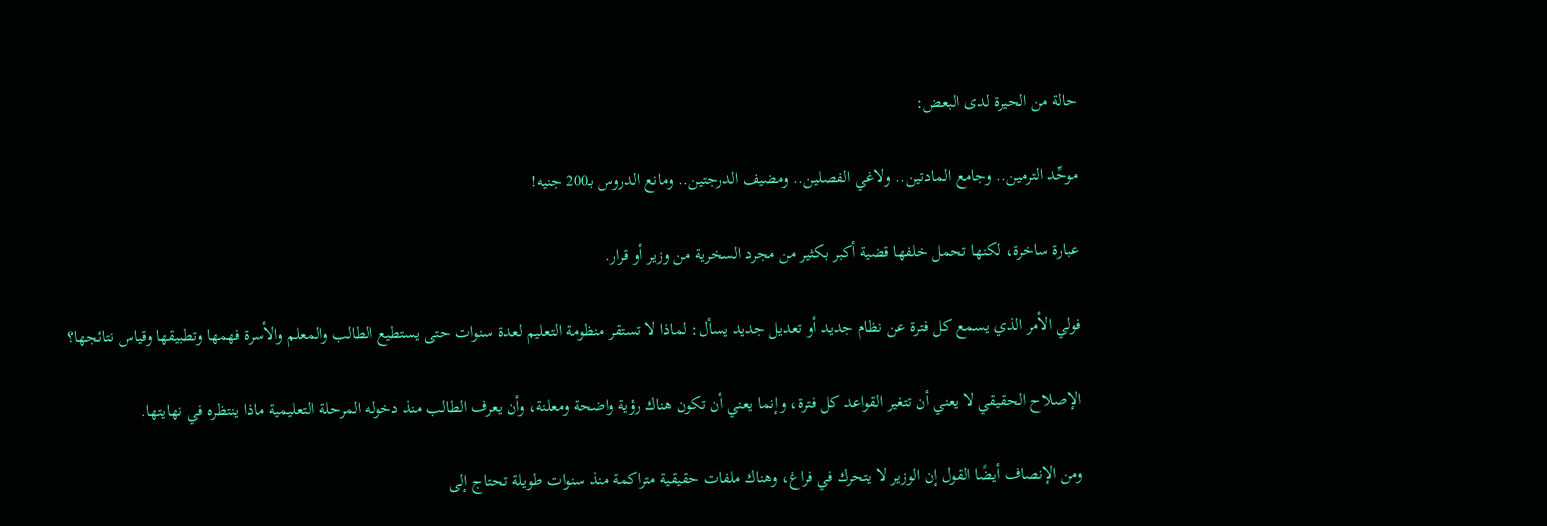حالة من الحيرة لدى البعض:

موحِّد الترمين.. وجامع المادتين.. ولاغي الفصلين.. ومضيف الدرجتين.. ومانع الدروس بـ200 جنيه!

عبارة ساخرة، لكنها تحمل خلفها قضية أكبر بكثير من مجرد السخرية من وزير أو قرار.

فولي الأمر الذي يسمع كل فترة عن نظام جديد أو تعديل جديد يسأل: لماذا لا تستقر منظومة التعليم لعدة سنوات حتى يستطيع الطالب والمعلم والأسرة فهمها وتطبيقها وقياس نتائجها؟

الإصلاح الحقيقي لا يعني أن تتغير القواعد كل فترة، وإنما يعني أن تكون هناك رؤية واضحة ومعلنة، وأن يعرف الطالب منذ دخوله المرحلة التعليمية ماذا ينتظره في نهايتها.

ومن الإنصاف أيضًا القول إن الوزير لا يتحرك في فراغ، وهناك ملفات حقيقية متراكمة منذ سنوات طويلة تحتاج إلى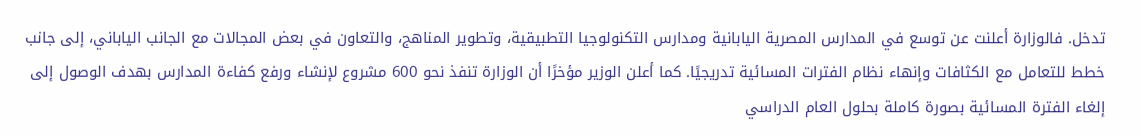تدخل. فالوزارة أعلنت عن توسع في المدارس المصرية اليابانية ومدارس التكنولوجيا التطبيقية، وتطوير المناهج، والتعاون في بعض المجالات مع الجانب الياباني، إلى جانب خطط للتعامل مع الكثافات وإنهاء نظام الفترات المسائية تدريجيًا. كما أعلن الوزير مؤخرًا أن الوزارة تنفذ نحو 600 مشروع لإنشاء ورفع كفاءة المدارس بهدف الوصول إلى إلغاء الفترة المسائية بصورة كاملة بحلول العام الدراسي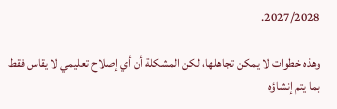2027/2028.

وهذه خطوات لا يمكن تجاهلها، لكن المشكلة أن أي إصلاح تعليمي لا يقاس فقط بما يتم إنشاؤه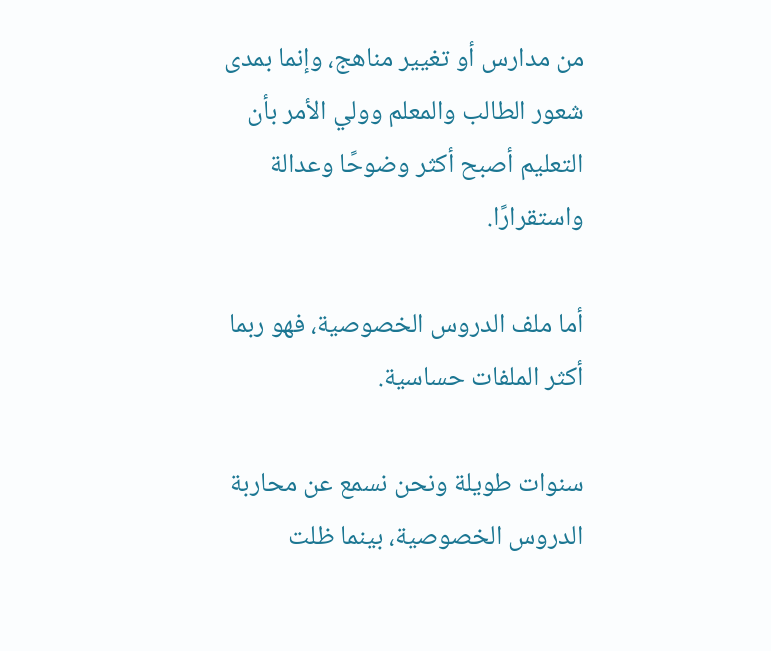من مدارس أو تغيير مناهج، وإنما بمدى شعور الطالب والمعلم وولي الأمر بأن التعليم أصبح أكثر وضوحًا وعدالة واستقرارًا.

أما ملف الدروس الخصوصية، فهو ربما أكثر الملفات حساسية.

سنوات طويلة ونحن نسمع عن محاربة الدروس الخصوصية، بينما ظلت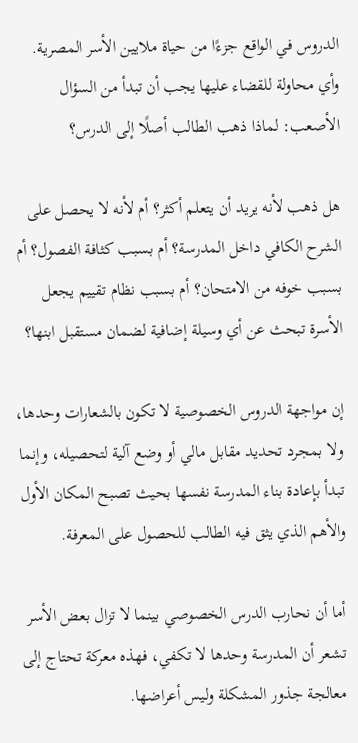الدروس في الواقع جزءًا من حياة ملايين الأسر المصرية. وأي محاولة للقضاء عليها يجب أن تبدأ من السؤال الأصعب: لماذا ذهب الطالب أصلًا إلى الدرس؟

هل ذهب لأنه يريد أن يتعلم أكثر؟ أم لأنه لا يحصل على الشرح الكافي داخل المدرسة؟ أم بسبب كثافة الفصول؟ أم بسبب خوفه من الامتحان؟ أم بسبب نظام تقييم يجعل الأسرة تبحث عن أي وسيلة إضافية لضمان مستقبل ابنها؟

إن مواجهة الدروس الخصوصية لا تكون بالشعارات وحدها، ولا بمجرد تحديد مقابل مالي أو وضع آلية لتحصيله، وإنما تبدأ بإعادة بناء المدرسة نفسها بحيث تصبح المكان الأول والأهم الذي يثق فيه الطالب للحصول على المعرفة.

أما أن نحارب الدرس الخصوصي بينما لا تزال بعض الأسر تشعر أن المدرسة وحدها لا تكفي، فهذه معركة تحتاج إلى معالجة جذور المشكلة وليس أعراضها.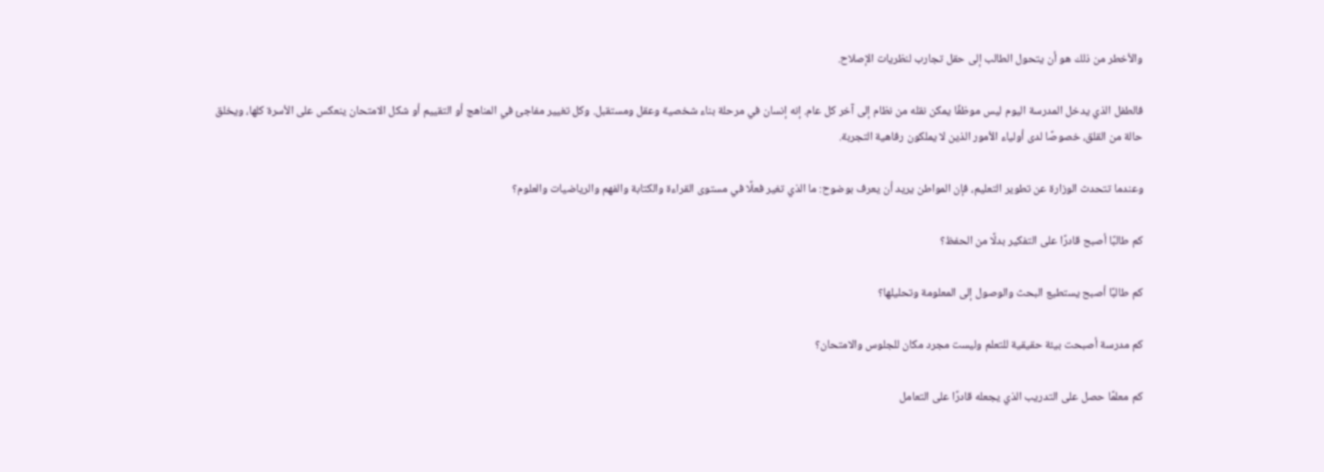والأخطر من ذلك هو أن يتحول الطالب إلى حقل تجارب لنظريات الإصلاح.

فالطفل الذي يدخل المدرسة اليوم ليس موظفًا يمكن نقله من نظام إلى آخر كل عام. إنه إنسان في مرحلة بناء شخصية وعقل ومستقبل. وكل تغيير مفاجئ في المناهج أو التقييم أو شكل الامتحان ينعكس على الأسرة كلها، ويخلق حالة من القلق، خصوصًا لدى أولياء الأمور الذين لا يملكون رفاهية التجربة.

وعندما تتحدث الوزارة عن تطوير التعليم، فإن المواطن يريد أن يعرف بوضوح: ما الذي تغير فعلًا في مستوى القراءة والكتابة والفهم والرياضيات والعلوم؟

كم طالبًا أصبح قادرًا على التفكير بدلًا من الحفظ؟

كم طالبًا أصبح يستطيع البحث والوصول إلى المعلومة وتحليلها؟

كم مدرسة أصبحت بيئة حقيقية للتعلم وليست مجرد مكان للجلوس والامتحان؟

كم معلمًا حصل على التدريب الذي يجعله قادرًا على التعامل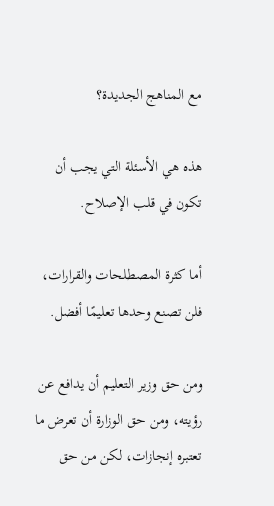مع المناهج الجديدة؟

هذه هي الأسئلة التي يجب أن تكون في قلب الإصلاح.

أما كثرة المصطلحات والقرارات، فلن تصنع وحدها تعليمًا أفضل.

ومن حق وزير التعليم أن يدافع عن رؤيته، ومن حق الوزارة أن تعرض ما تعتبره إنجازات، لكن من حق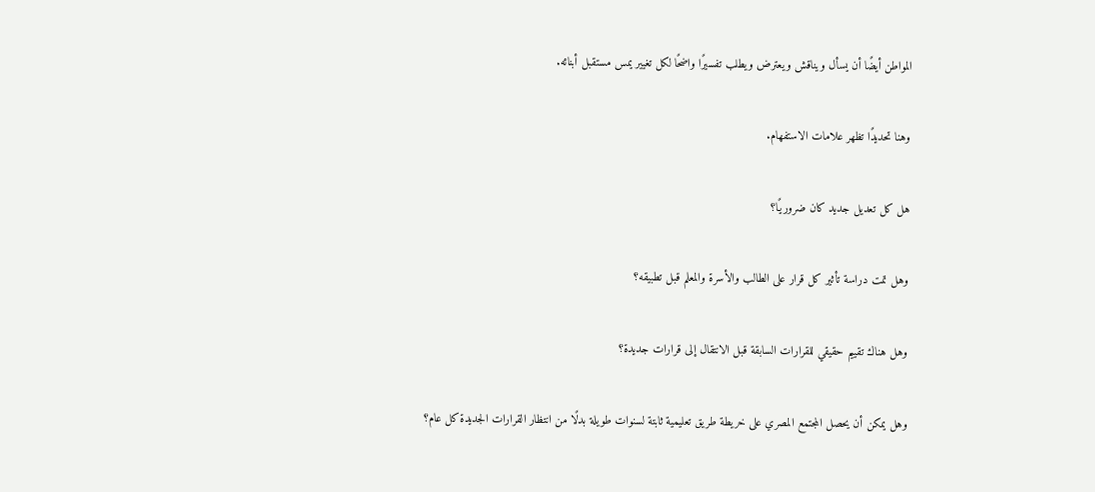المواطن أيضًا أن يسأل ويناقش ويعترض ويطلب تفسيرًا واضحًا لكل تغيير يمس مستقبل أبنائه.

وهنا تحديدًا تظهر علامات الاستفهام.

هل كل تعديل جديد كان ضروريًا؟

وهل تمت دراسة تأثير كل قرار على الطالب والأسرة والمعلم قبل تطبيقه؟

وهل هناك تقييم حقيقي للقرارات السابقة قبل الانتقال إلى قرارات جديدة؟

وهل يمكن أن يحصل المجتمع المصري على خريطة طريق تعليمية ثابتة لسنوات طويلة بدلًا من انتظار القرارات الجديدة كل عام؟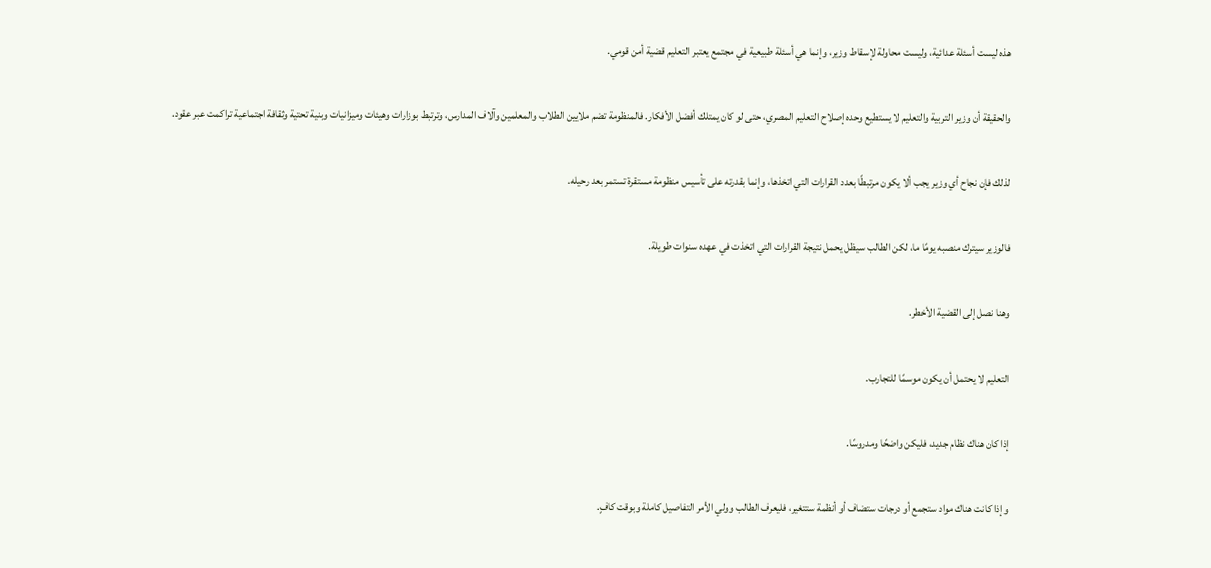هذه ليست أسئلة عدائية، وليست محاولة لإسقاط وزير، وإنما هي أسئلة طبيعية في مجتمع يعتبر التعليم قضية أمن قومي.

والحقيقة أن وزير التربية والتعليم لا يستطيع وحده إصلاح التعليم المصري، حتى لو كان يمتلك أفضل الأفكار. فالمنظومة تضم ملايين الطلاب والمعلمين وآلاف المدارس، وترتبط بوزارات وهيئات وميزانيات وبنية تحتية وثقافة اجتماعية تراكمت عبر عقود.

لذلك فإن نجاح أي وزير يجب ألا يكون مرتبطًا بعدد القرارات التي اتخذها، وإنما بقدرته على تأسيس منظومة مستقرة تستمر بعد رحيله.

فالوزير سيترك منصبه يومًا ما، لكن الطالب سيظل يحمل نتيجة القرارات التي اتخذت في عهده سنوات طويلة.

وهنا نصل إلى القضية الأخطر.

التعليم لا يحتمل أن يكون موسمًا للتجارب.

إذا كان هناك نظام جديد، فليكن واضحًا ومدروسًا.

وإذا كانت هناك مواد ستجمع أو درجات ستضاف أو أنظمة ستتغير، فليعرف الطالب وولي الأمر التفاصيل كاملة وبوقت كافٍ.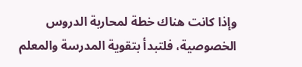وإذا كانت هناك خطة لمحاربة الدروس الخصوصية، فلتبدأ بتقوية المدرسة والمعلم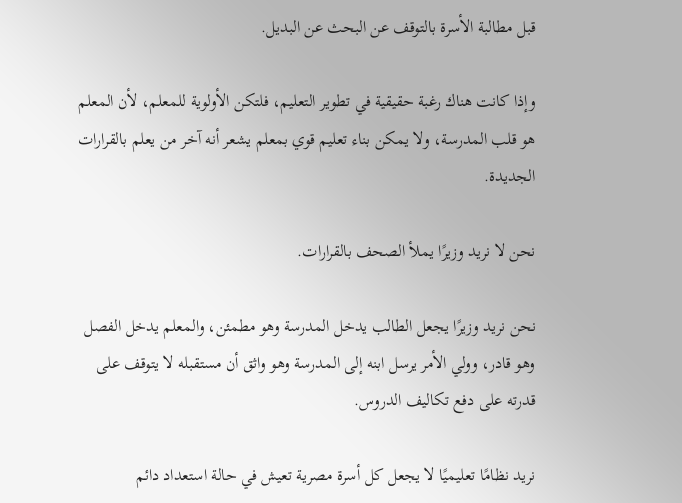قبل مطالبة الأسرة بالتوقف عن البحث عن البديل.

وإذا كانت هناك رغبة حقيقية في تطوير التعليم، فلتكن الأولوية للمعلم، لأن المعلم هو قلب المدرسة، ولا يمكن بناء تعليم قوي بمعلم يشعر أنه آخر من يعلم بالقرارات الجديدة.

نحن لا نريد وزيرًا يملأ الصحف بالقرارات.

نحن نريد وزيرًا يجعل الطالب يدخل المدرسة وهو مطمئن، والمعلم يدخل الفصل وهو قادر، وولي الأمر يرسل ابنه إلى المدرسة وهو واثق أن مستقبله لا يتوقف على قدرته على دفع تكاليف الدروس.

نريد نظامًا تعليميًا لا يجعل كل أسرة مصرية تعيش في حالة استعداد دائم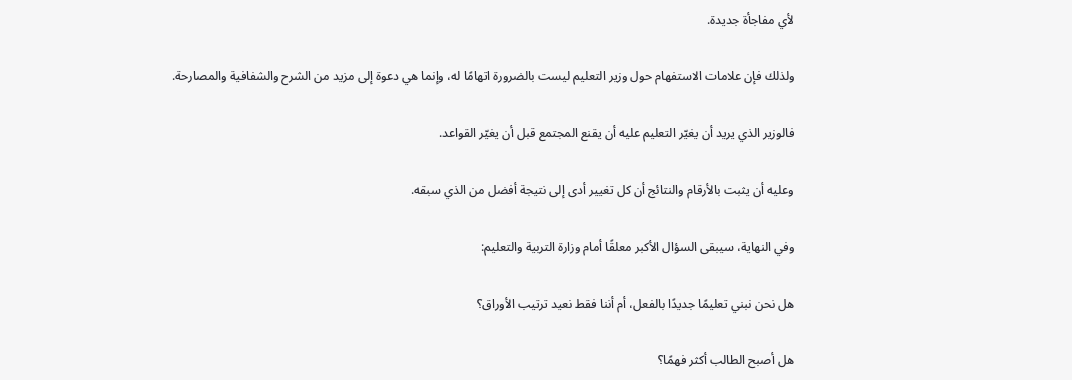لأي مفاجأة جديدة.

ولذلك فإن علامات الاستفهام حول وزير التعليم ليست بالضرورة اتهامًا له، وإنما هي دعوة إلى مزيد من الشرح والشفافية والمصارحة.

فالوزير الذي يريد أن يغيّر التعليم عليه أن يقنع المجتمع قبل أن يغيّر القواعد.

وعليه أن يثبت بالأرقام والنتائج أن كل تغيير أدى إلى نتيجة أفضل من الذي سبقه.

وفي النهاية، سيبقى السؤال الأكبر معلقًا أمام وزارة التربية والتعليم:

هل نحن نبني تعليمًا جديدًا بالفعل، أم أننا فقط نعيد ترتيب الأوراق؟

هل أصبح الطالب أكثر فهمًا؟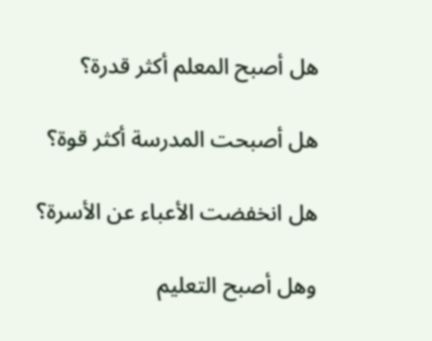هل أصبح المعلم أكثر قدرة؟

هل أصبحت المدرسة أكثر قوة؟

هل انخفضت الأعباء عن الأسرة؟

وهل أصبح التعليم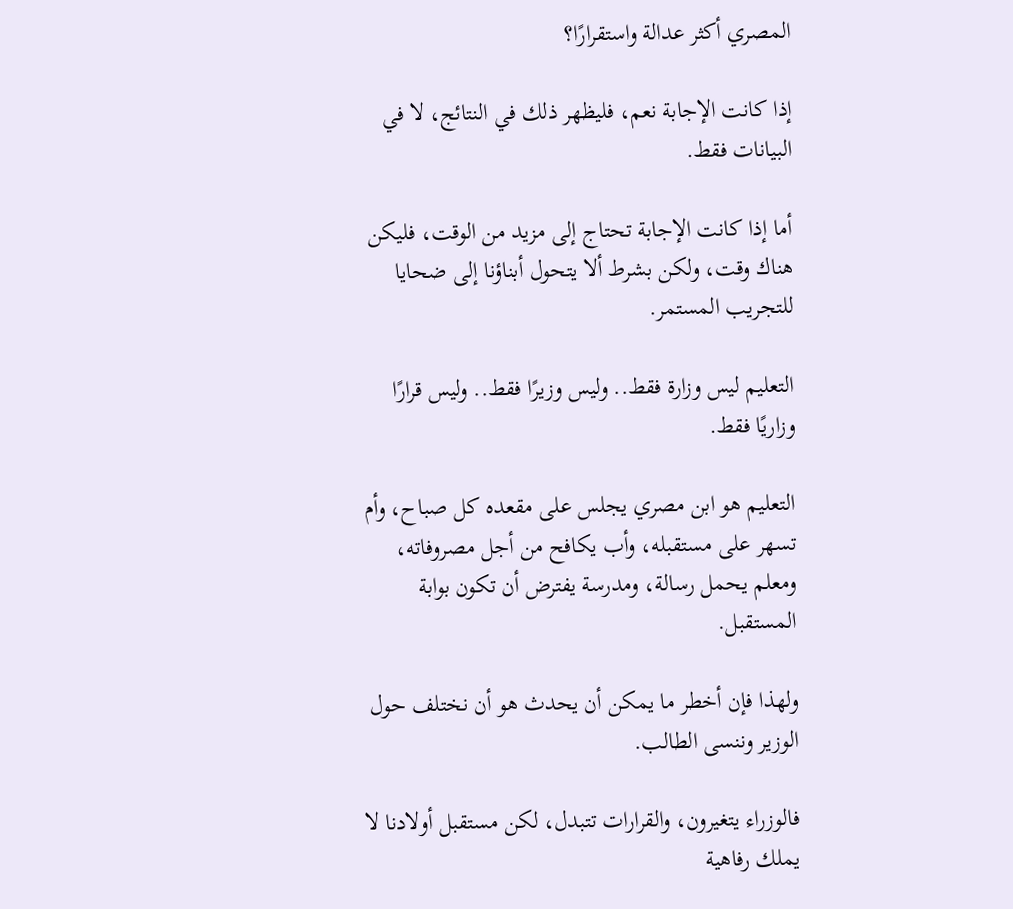المصري أكثر عدالة واستقرارًا؟

إذا كانت الإجابة نعم، فليظهر ذلك في النتائج، لا في البيانات فقط.

أما إذا كانت الإجابة تحتاج إلى مزيد من الوقت، فليكن هناك وقت، ولكن بشرط ألا يتحول أبناؤنا إلى ضحايا للتجريب المستمر.

التعليم ليس وزارة فقط.. وليس وزيرًا فقط.. وليس قرارًا وزاريًا فقط.

التعليم هو ابن مصري يجلس على مقعده كل صباح، وأم تسهر على مستقبله، وأب يكافح من أجل مصروفاته، ومعلم يحمل رسالة، ومدرسة يفترض أن تكون بوابة المستقبل.

ولهذا فإن أخطر ما يمكن أن يحدث هو أن نختلف حول الوزير وننسى الطالب.

فالوزراء يتغيرون، والقرارات تتبدل، لكن مستقبل أولادنا لا يملك رفاهية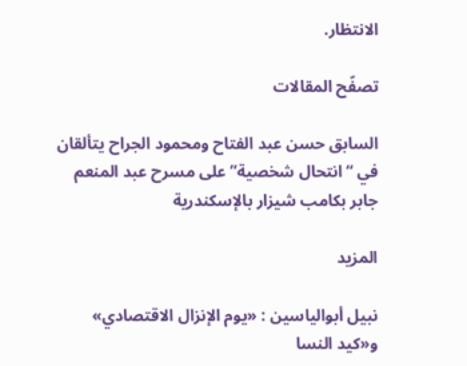الانتظار.

تصفّح المقالات

السابق حسن عبد الفتاح ومحمود الجراح يتألقان في “انتحال شخصية” على مسرح عبد المنعم جابر بكامب شيزار بالإسكندرية

المزيد

نبيل أبوالياسين : «يوم الإنزال الاقتصادي» و«كيد النسا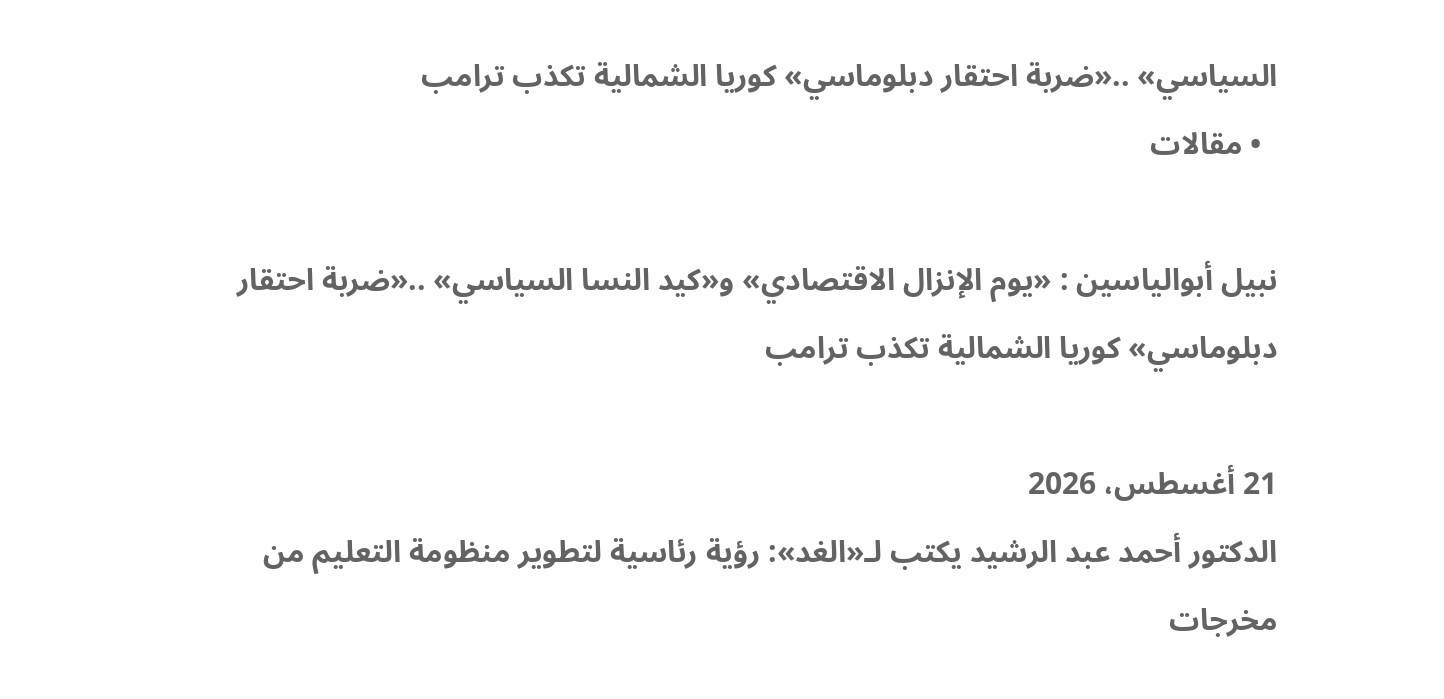السياسي» ..«ضربة احتقار دبلوماسي» كوريا الشمالية تكذب ترامب
  • مقالات

نبيل أبوالياسين : «يوم الإنزال الاقتصادي» و«كيد النسا السياسي» ..«ضربة احتقار دبلوماسي» كوريا الشمالية تكذب ترامب

21 أغسطس، 2026
الدكتور أحمد عبد الرشيد يكتب لـ«الغد»: رؤية رئاسية لتطوير منظومة التعليم من مخرجات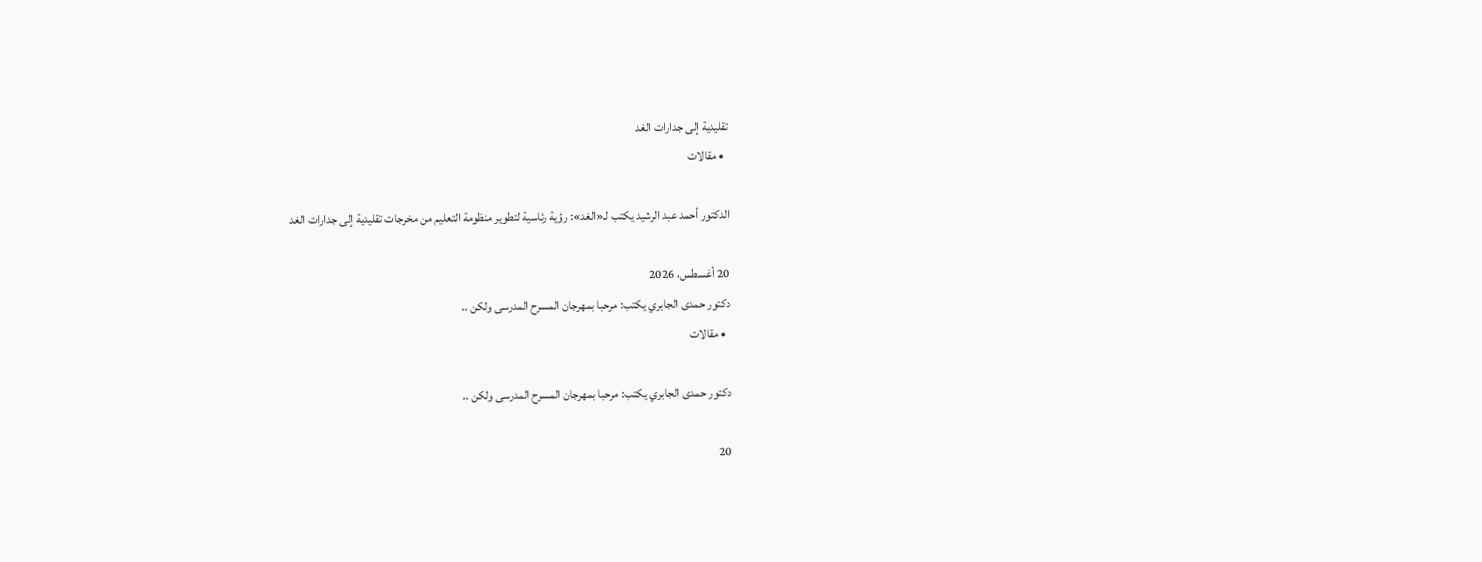تقليدية إلى جدارات الغد
  • مقالات

الدكتور أحمد عبد الرشيد يكتب لـ«الغد»: رؤية رئاسية لتطوير منظومة التعليم من مخرجات تقليدية إلى جدارات الغد

20 أغسطس، 2026
دكتور حمدى الجابري يكتب: مرحبا بمهرجان المسرح المدرسى ولكن ..
  • مقالات

دكتور حمدى الجابري يكتب: مرحبا بمهرجان المسرح المدرسى ولكن ..

20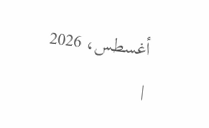أغسطس، 2026
|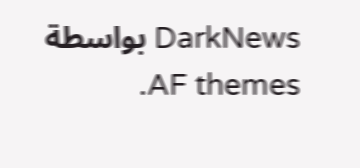DarkNews بواسطة AF themes.